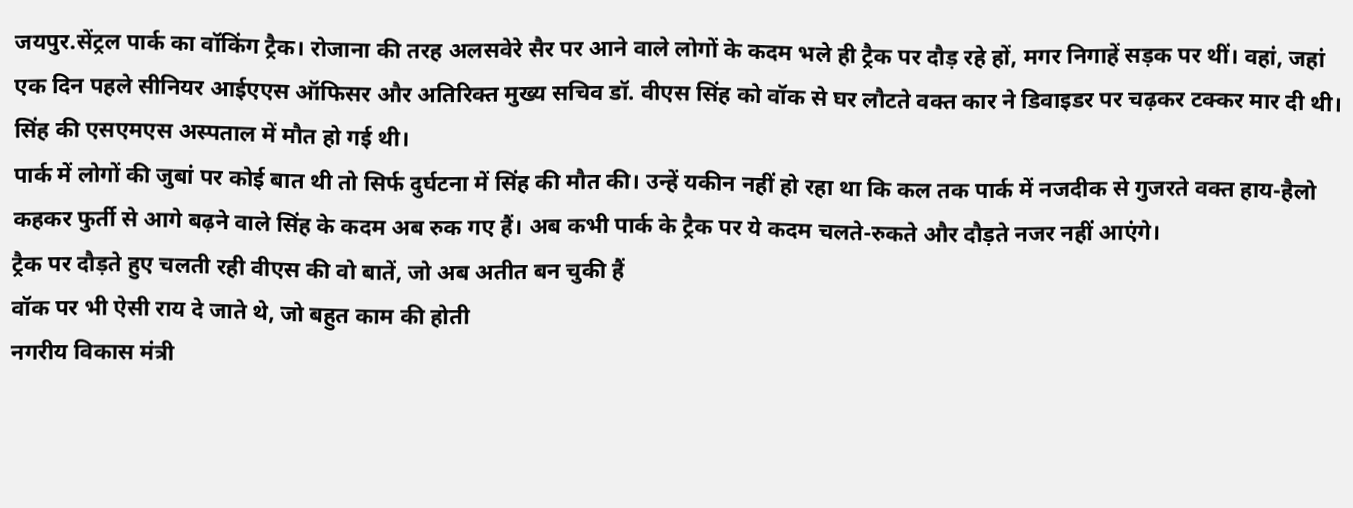जयपुर.सेंट्रल पार्क का वॉकिंग ट्रैक। रोजाना की तरह अलसवेरे सैर पर आने वाले लोगों के कदम भले ही ट्रैक पर दौड़ रहे हों, मगर निगाहें सड़क पर थीं। वहां, जहां एक दिन पहले सीनियर आईएएस ऑफिसर और अतिरिक्त मुख्य सचिव डॉ. वीएस सिंह को वॉक से घर लौटते वक्त कार ने डिवाइडर पर चढ़कर टक्कर मार दी थी। सिंह की एसएमएस अस्पताल में मौत हो गई थी।
पार्क में लोगों की जुबां पर कोई बात थी तो सिर्फ दुर्घटना में सिंह की मौत की। उन्हें यकीन नहीं हो रहा था कि कल तक पार्क में नजदीक से गुजरते वक्त हाय-हैलो कहकर फुर्ती से आगे बढ़ने वाले सिंह के कदम अब रुक गए हैं। अब कभी पार्क के ट्रैक पर ये कदम चलते-रुकते और दौड़ते नजर नहीं आएंगे।
ट्रैक पर दौड़ते हुए चलती रही वीएस की वो बातें, जो अब अतीत बन चुकी हैं
वॉक पर भी ऐसी राय दे जाते थे, जो बहुत काम की होती
नगरीय विकास मंत्री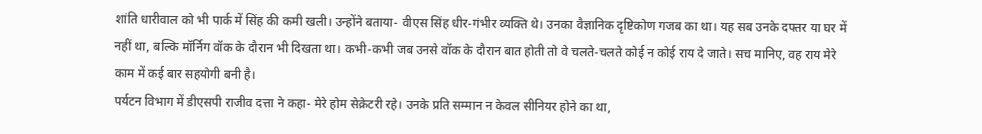शांति धारीवाल को भी पार्क में सिंह की कमी खली। उन्होंने बताया- वीएस सिंह धीर-गंभीर व्यक्ति थे। उनका वैज्ञानिक दृष्टिकोण गजब का था। यह सब उनके दफ्तर या घर में नहीं था, बल्कि मॉर्निग वॉक के दौरान भी दिखता था। कभी-कभी जब उनसे वॉक के दौरान बात होती तो वे चलते-चलते कोई न कोई राय दे जाते। सच मानिए, वह राय मेरे काम में कई बार सहयोगी बनी है।
पर्यटन विभाग में डीएसपी राजीव दत्ता ने कहा- मेरे होम सेक्रेटरी रहे। उनके प्रति सम्मान न केवल सीनियर होने का था,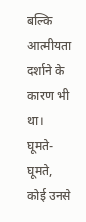बल्कि आत्मीयता दर्शाने के कारण भी था। घूमते-घूमते, कोई उनसे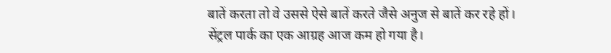बातें करता तो वे उससे ऐसे बातें करते जैसे अनुज से बातें कर रहे हों। सेंट्रल पार्क का एक आग्रह आज कम हो गया है।